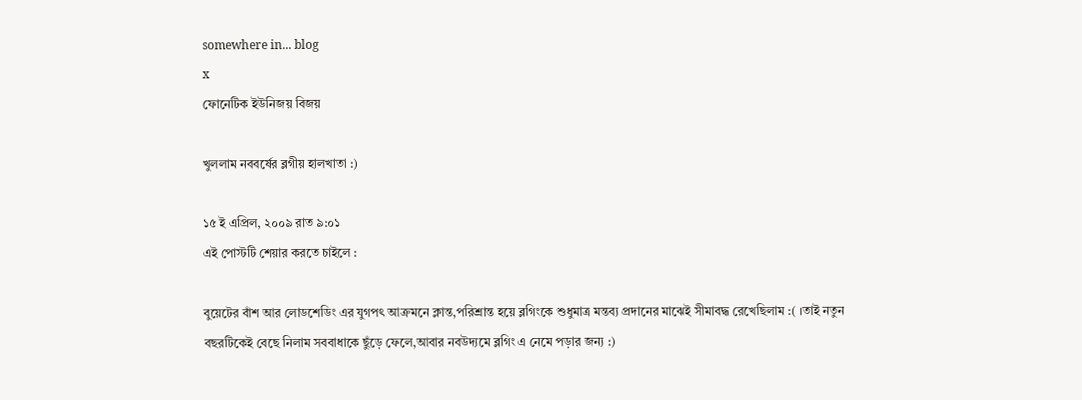somewhere in... blog
x
ফোনেটিক ইউনিজয় বিজয়

খুললাম নববর্ষের ব্লগীয় হালখাতা :)

১৫ ই এপ্রিল, ২০০৯ রাত ৯:০১
এই পোস্টটি শেয়ার করতে চাইলে :

বুয়েটের বাঁশ আর লোডশেডিং এর যুগপৎ আক্রমনে ক্লান্ত,পরিশ্রান্ত হয়ে ব্লগিংকে শুধুমাত্র মন্তব্য প্রদানের মাঝেই সীমাবদ্ধ রেখেছিলাম :( ।তাই নতুন বছরটিকেই বেছে নিলাম সববাধাকে ছুঁড়ে ফেলে,আবার নবউদ্যমে ব্লগিং এ নেমে পড়ার জন্য :)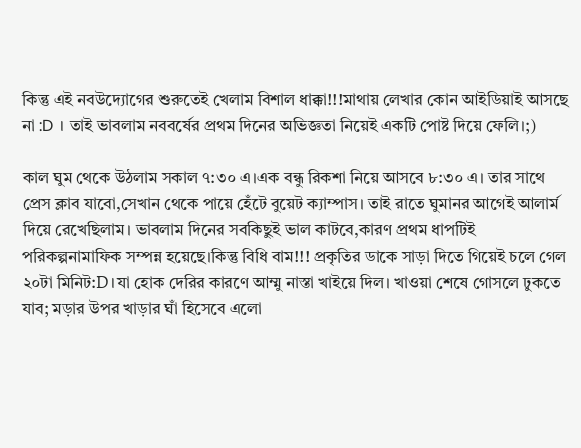কিন্তু এই নবউদ্যোগের শুরুতেই খেলাম বিশাল ধাক্কা!!!মাথায় লেখার কোন আইডিয়াই আসছে না :D । তাই ভাবলাম নববর্ষের প্রথম দিনের অভিজ্ঞতা নিয়েই একটি পোষ্ট দিয়ে ফেলি।;)

কাল ঘুম থেকে উঠলাম সকাল ৭:৩০ এ।এক বন্ধু রিকশা নিয়ে আসবে ৮:৩০ এ। তার সাথে প্রেস ক্লাব যাবো,সেখান থেকে পায়ে হেঁটে বুয়েট ক্যাম্পাস। তাই রাতে ঘুমানর আগেই আলার্ম দিয়ে রেখেছিলাম। ভাবলাম দিনের সবকিছুই ভাল কাটবে,কারণ প্রথম ধাপটিই পরিকল্পনামাফিক সম্পন্ন হয়েছে।কিন্তু বিধি বাম!!! প্রকৃতির ডাকে সাড়া দিতে গিয়েই চলে গেল ২০টা মিনিট:D।যা হোক দেরির কারণে আম্মু নাস্তা খাইয়ে দিল। খাওয়া শেষে গোসলে ঢুকতে যাব; মড়ার উপর খাড়ার ঘাঁ হিসেবে এলো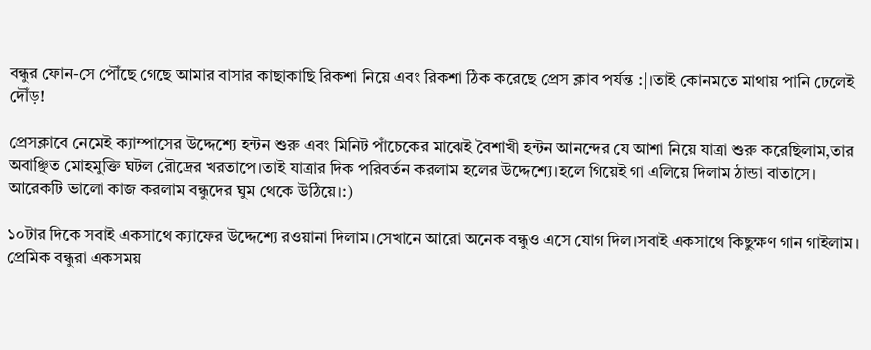বন্ধুর ফোন-সে পৌঁছে গেছে আমার বাসার কাছাকাছি রিকশা নিয়ে এবং রিকশা ঠিক করেছে প্রেস ক্লাব পর্যন্ত :|।তাই কোনমতে মাথায় পানি ঢেলেই দৌঁড়!

প্রেসক্লাবে নেমেই ক্যাম্পাসের উদ্দেশ্যে হন্টন শুরু এবং মিনিট পাঁচেকের মাঝেই বৈশাখী হন্টন আনন্দের যে আশা নিয়ে যাত্রা শুরু করেছিলাম,তার অবাঞ্ছিত মোহমুক্তি ঘটল রৌদ্রের খরতাপে।তাই যাত্রার দিক পরিবর্তন করলাম হলের উদ্দেশ্যে।হলে গিয়েই গা এলিয়ে দিলাম ঠান্ডা বাতাসে। আরেকটি ভালো কাজ করলাম বন্ধুদের ঘুম থেকে উঠিয়ে।:)

১০টার দিকে সবাই একসাথে ক্যাফের উদ্দেশ্যে রওয়ানা দিলাম।সেখানে আরো অনেক বন্ধুও এসে যোগ দিল।সবাই একসাথে কিছুক্ষণ গান গাইলাম। প্রেমিক বন্ধুরা একসময়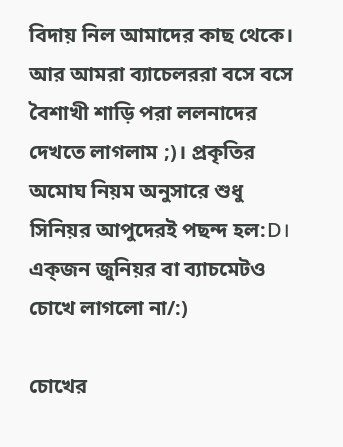বিদায় নিল আমাদের কাছ থেকে। আর আমরা ব্যাচেলররা বসে বসে বৈশাখী শাড়ি পরা ললনাদের দেখতে লাগলাম ;)। প্রকৃতির অমোঘ নিয়ম অনুসারে শুধু সিনিয়র আপুদেরই পছন্দ হল:D। এক্জন জুনিয়র বা ব্যাচমেটও চোখে লাগলো না/:)

চোখের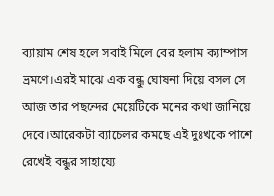ব্যায়াম শেষ হলে সবাই মিলে বের হলাম ক্যাম্পাস ভ্রমণে।এরই মাঝে এক বন্ধু ঘোষনা দিয়ে বসল সে আজ তার পছন্দের মেয়েটিকে মনের কথা জানিয়ে দেবে।আরেকটা ব্যাচেলর কমছে এই দুঃখকে পাশে রেখেই বন্ধুর সাহায্যে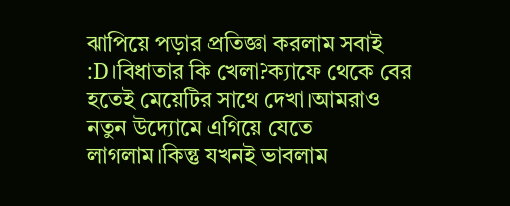ঝাপিয়ে পড়ার প্রতিজ্ঞা করলাম সবাই :D।বিধাতার কি খেলা?ক্যাফে থেকে বের হতেই মেয়েটির সাথে দেখা।আমরাও নতুন উদ্যোমে এগিয়ে যেতে লাগলাম।কিন্তু যখনই ভাবলাম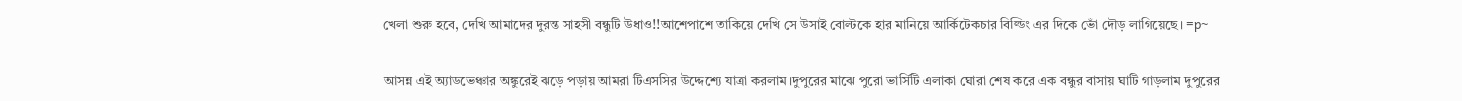খেলা শুরু হবে, দেখি আমাদের দুরন্ত সাহসী বন্ধুটি উধাও!!আশেপাশে তাকিয়ে দেখি সে উসাই বোল্টকে হার মানিয়ে আর্কিটেকচার বিল্ডিং এর দিকে ভোঁ দৌড় লাগিয়েছে। =p~

আসন্ন এই অ্যাডভেঞ্চার অঙ্কুরেই ঝড়ে পড়ায় আমরা টিএসসির উদ্দেশ্যে যাত্রা করলাম।দুপুরের মাঝে পুরো ভার্সিটি এলাকা ঘোরা শেষ করে এক বন্ধুর বাসায় ঘাটি গাড়লাম দুপুরের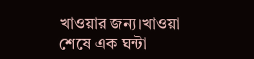খাওয়ার জন্য।খাওয়া শেষে এক ঘন্টা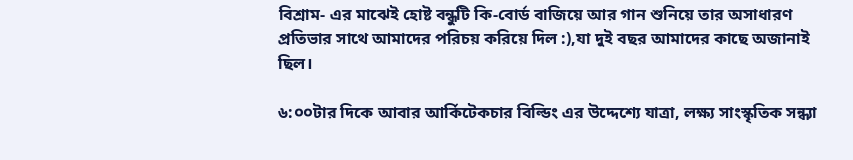বিশ্রাম- এর মাঝেই হোষ্ট বন্ধুটি কি-বোর্ড বাজিয়ে আর গান শুনিয়ে তার অসাধারণ প্রতিভার সাথে আমাদের পরিচয় করিয়ে দিল :),যা দুই বছর আমাদের কাছে অজানাই ছিল।

৬:০০টার দিকে আবার আর্কিটেকচার বিল্ডিং এর উদ্দেশ্যে যাত্রা, লক্ষ্য সাংস্কৃতিক সন্ধ্যা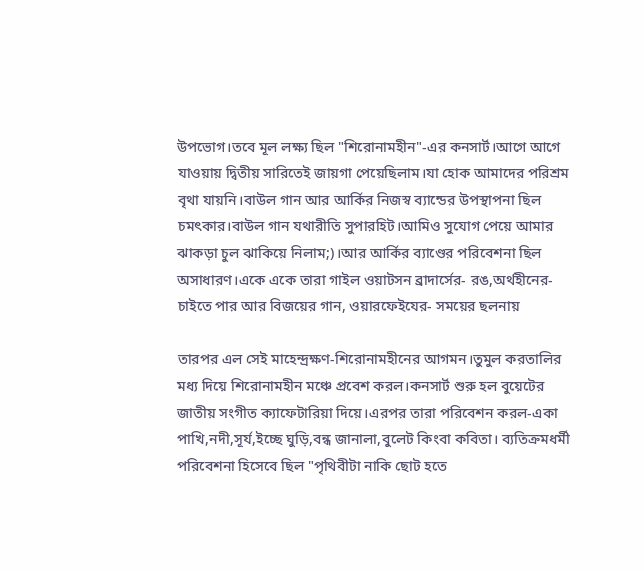উপভোগ।তবে মূল লক্ষ্য ছিল "শিরোনামহীন"-এর কনসার্ট।আগে আগে যাওয়ায় দ্বিতীয় সারিতেই জায়গা পেয়েছিলাম।যা হোক আমাদের পরিশ্রম বৃথা যায়নি।বাউল গান আর আর্কির নিজস্ব ব্যান্ডের উপস্থাপনা ছিল চমৎকার।বাউল গান যথারীতি সুপারহিট।আমিও সুযোগ পেয়ে আমার ঝাকড়া চুল ঝাকিয়ে নিলাম;)।আর আর্কির ব্যাণ্ডের পরিবেশনা ছিল অসাধারণ।একে একে তারা গাইল ওয়াটসন ব্রাদার্সের- রঙ,অর্থহীনের-চাইতে পার আর বিজয়ের গান, ওয়ারফেইযের- সময়ের ছলনায়

তারপর এল সেই মাহেন্দ্রক্ষণ-শিরোনামহীনের আগমন।তুমুল করতালির মধ্য দিয়ে শিরোনামহীন মঞ্চে প্রবেশ করল।কনসার্ট শুরু হল বুয়েটের জাতীয় সংগীত ক্যাফেটারিয়া দিয়ে।এরপর তারা পরিবেশন করল-একা পাখি,নদী,সূর্য,ইচ্ছে ঘুড়ি,বন্ধ জানালা,বুলেট কিংবা কবিতা। ব্যতিক্রমধর্মী পরিবেশনা হিসেবে ছিল "পৃথিবীটা নাকি ছোট হতে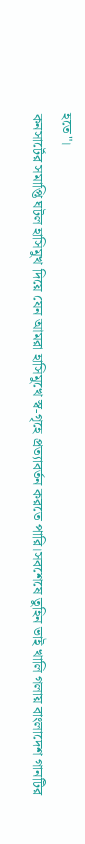হতে"।
কনসার্টের সমাপ্তি ঘটল হাসিমুখ দিয়ে যেন আমরা হাসিমুখে স্ব-গৃহে প্রত্যাবর্তন করতে পারি।সবশেষে তুহিন ভাই খালি গলায় বাংলাদেশ গানটির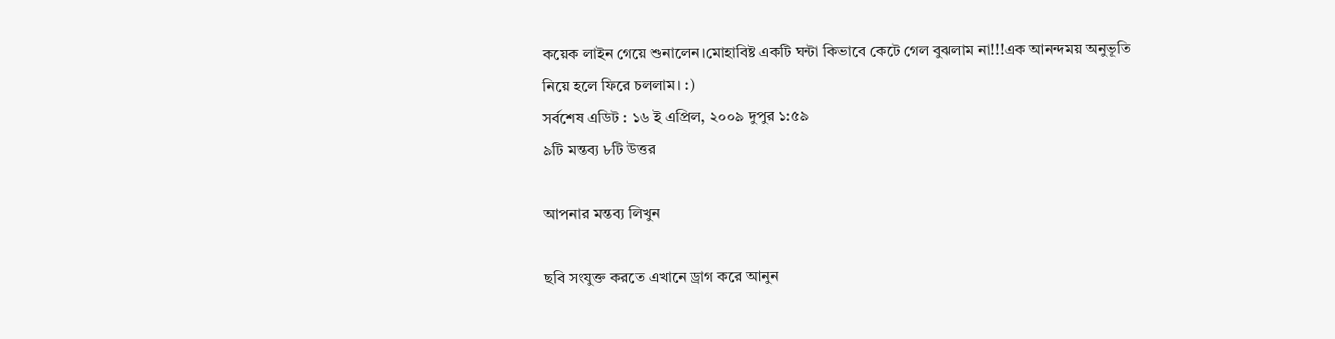কয়েক লাইন গেয়ে শুনালেন।মোহাবিষ্ট একটি ঘন্টা কিভাবে কেটে গেল বুঝলাম না!!!এক আনন্দময় অনুভূতি নিয়ে হলে ফিরে চললাম। :)
সর্বশেষ এডিট : ১৬ ই এপ্রিল, ২০০৯ দুপুর ১:৫৯
৯টি মন্তব্য ৮টি উত্তর

আপনার মন্তব্য লিখুন

ছবি সংযুক্ত করতে এখানে ড্রাগ করে আনুন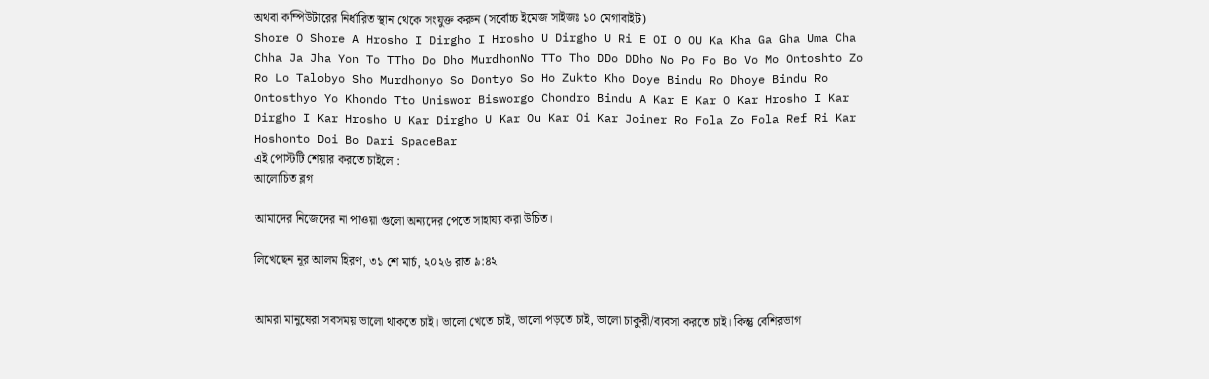অথবা কম্পিউটারের নির্ধারিত স্থান থেকে সংযুক্ত করুন (সর্বোচ্চ ইমেজ সাইজঃ ১০ মেগাবাইট)
Shore O Shore A Hrosho I Dirgho I Hrosho U Dirgho U Ri E OI O OU Ka Kha Ga Gha Uma Cha Chha Ja Jha Yon To TTho Do Dho MurdhonNo TTo Tho DDo DDho No Po Fo Bo Vo Mo Ontoshto Zo Ro Lo Talobyo Sho Murdhonyo So Dontyo So Ho Zukto Kho Doye Bindu Ro Dhoye Bindu Ro Ontosthyo Yo Khondo Tto Uniswor Bisworgo Chondro Bindu A Kar E Kar O Kar Hrosho I Kar Dirgho I Kar Hrosho U Kar Dirgho U Kar Ou Kar Oi Kar Joiner Ro Fola Zo Fola Ref Ri Kar Hoshonto Doi Bo Dari SpaceBar
এই পোস্টটি শেয়ার করতে চাইলে :
আলোচিত ব্লগ

আমাদের নিজেদের না পাওয়া গুলো অন্যদের পেতে সাহায্য করা উচিত।

লিখেছেন নূর আলম হিরণ, ৩১ শে মার্চ, ২০২৬ রাত ৯:৪২


আমরা মানুষেরা সবসময় ভালো থাকতে চাই। ভালো খেতে চাই, ভালো পড়তে চাই, ভালো চাকুরী/ব্যবসা করতে চাই। কিন্তু বেশিরভাগ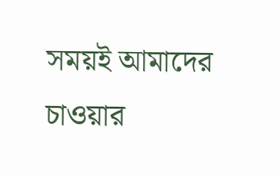সময়ই আমাদের চাওয়ার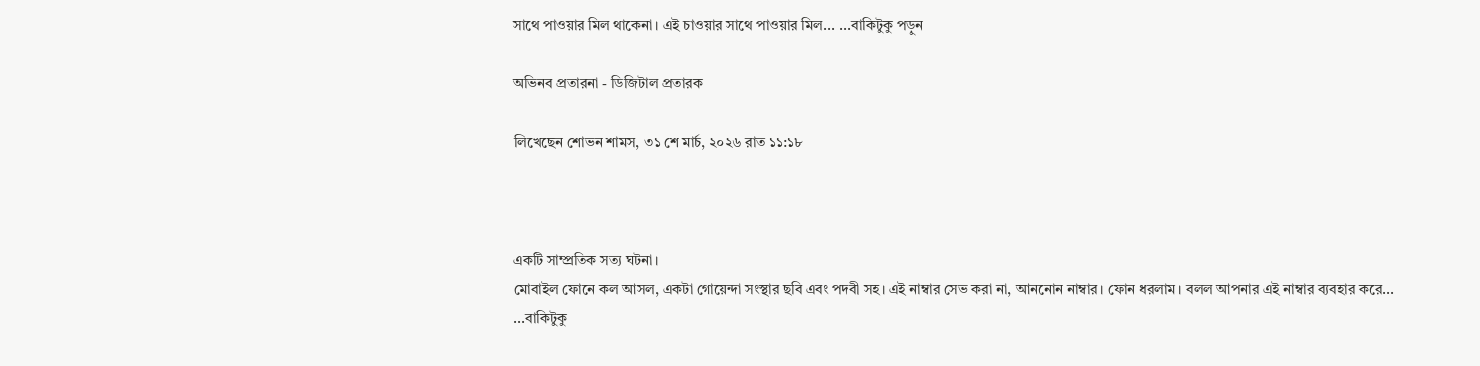সাথে পাওয়ার মিল থাকেনা। এই চাওয়ার সাথে পাওয়ার মিল... ...বাকিটুকু পড়ুন

অভিনব প্রতারনা - ডিজিটাল প্রতারক

লিখেছেন শোভন শামস, ৩১ শে মার্চ, ২০২৬ রাত ১১:১৮



একটি সাম্প্রতিক সত্য ঘটনা।
মোবাইল ফোনে কল আসল, একটা গোয়েন্দা সংস্থার ছবি এবং পদবী সহ। এই নাম্বার সেভ করা না, আননোন নাম্বার। ফোন ধরলাম। বলল আপনার এই নাম্বার ব্যবহার করে... ...বাকিটুকু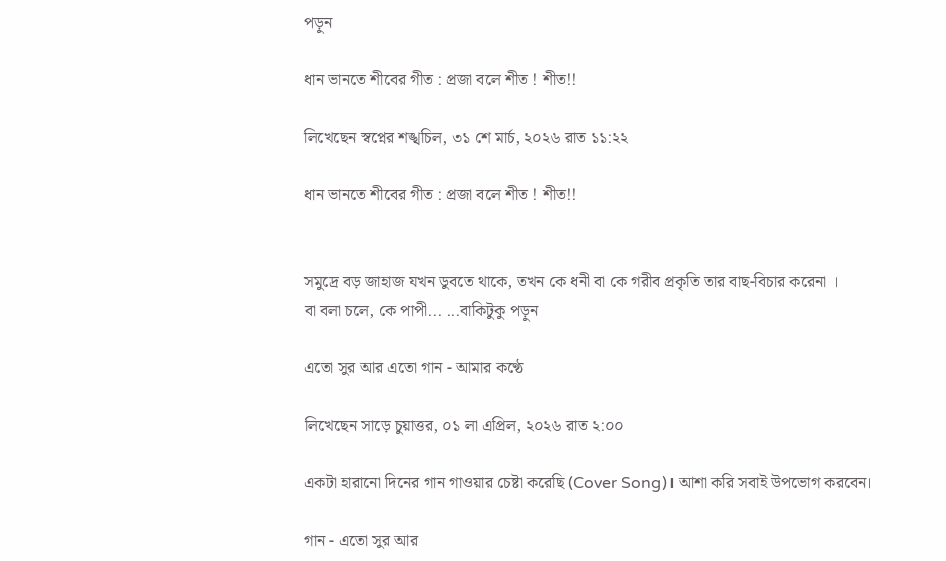পড়ুন

ধান ভানতে শীবের গীত : প্রজা বলে শীত ! শীত!!

লিখেছেন স্বপ্নের শঙ্খচিল, ৩১ শে মার্চ, ২০২৬ রাত ১১:২২

ধান ভানতে শীবের গীত : প্রজা বলে শীত ! শীত!!


সমুদ্রে বড় জাহাজ যখন ডুবতে থাকে, তখন কে ধনী বা কে গরীব প্রকৃতি তার বাছ-বিচার করেনা ।
বা বলা চলে, কে পাপী... ...বাকিটুকু পড়ুন

এতো সুর আর এতো গান - আমার কণ্ঠে

লিখেছেন সাড়ে চুয়াত্তর, ০১ লা এপ্রিল, ২০২৬ রাত ২:০০

একটা হারানো দিনের গান গাওয়ার চেষ্টা করেছি (Cover Song)। আশা করি সবাই উপভোগ করবেন।

গান - এতো সুর আর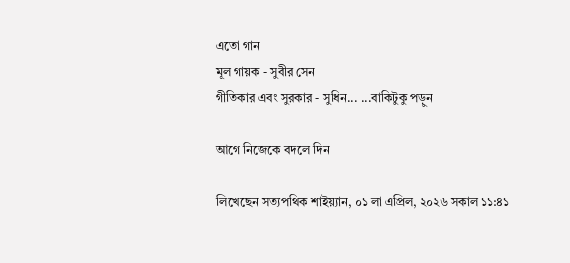এতো গান
মূল গায়ক - সুবীর সেন
গীতিকার এবং সুরকার - সুধিন... ...বাকিটুকু পড়ুন

আগে নিজেকে বদলে দিন

লিখেছেন সত্যপথিক শাইয়্যান, ০১ লা এপ্রিল, ২০২৬ সকাল ১১:৪১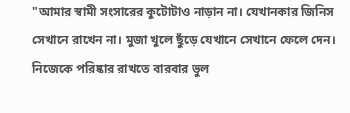"আমার স্বামী সংসারের কুটোটাও নাড়ান না। যেখানকার জিনিস সেখানে রাখেন না। মুজা খুলে ছুঁড়ে যেখানে সেখানে ফেলে দেন। নিজেকে পরিষ্কার রাখতে বারবার ভুল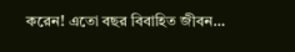করেন! এতো বছর বিবাহিত জীবন...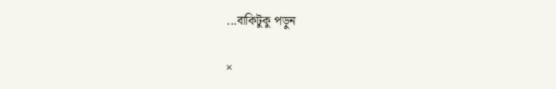...বাকিটুকু পড়ুন

×